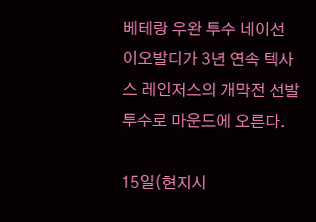베테랑 우완 투수 네이선 이오발디가 3년 연속 텍사스 레인저스의 개막전 선발 투수로 마운드에 오른다.

15일(현지시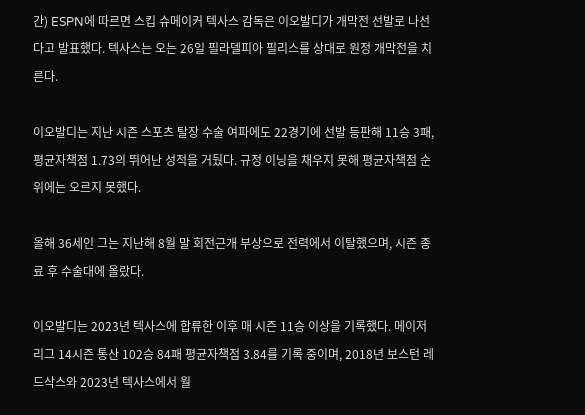간) ESPN에 따르면 스킵 슈메이커 텍사스 감독은 이오발디가 개막전 선발로 나선다고 발표했다. 텍사스는 오는 26일 필라델피아 필리스를 상대로 원정 개막전을 치른다.

이오발디는 지난 시즌 스포츠 탈장 수술 여파에도 22경기에 선발 등판해 11승 3패, 평균자책점 1.73의 뛰어난 성적을 거뒀다. 규정 이닝을 채우지 못해 평균자책점 순위에는 오르지 못했다.

올해 36세인 그는 지난해 8월 말 회전근개 부상으로 전력에서 이탈했으며, 시즌 종료 후 수술대에 올랐다.

이오발디는 2023년 텍사스에 합류한 이후 매 시즌 11승 이상을 기록했다. 메이저리그 14시즌 통산 102승 84패 평균자책점 3.84를 기록 중이며, 2018년 보스턴 레드삭스와 2023년 텍사스에서 월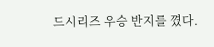드시리즈 우승 반지를 꼈다.